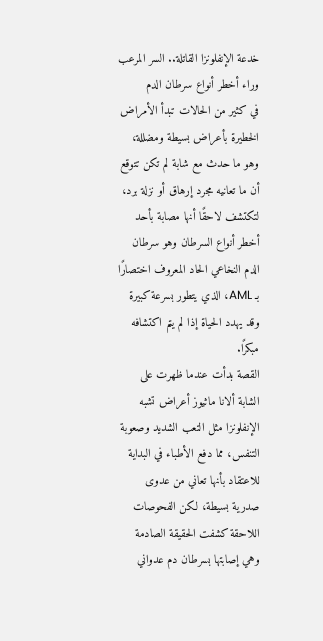خدعة الإنفلونزا القاتلة.. السر المرعب وراء أخطر أنواع سرطان الدم
في كثير من الحالات تبدأ الأمراض الخطيرة بأعراض بسيطة ومضللة، وهو ما حدث مع شابة لم تكن تتوقع أن ما تعانيه مجرد إرهاق أو نزلة برد، لتكتشف لاحقًا أنها مصابة بأحد أخطر أنواع السرطان وهو سرطان الدم النخاعي الحاد المعروف اختصارًا بـ AML، الذي يتطور بسرعة كبيرة وقد يهدد الحياة إذا لم يتم اكتشافه مبكرًا.
القصة بدأت عندما ظهرت على الشابة ألانا ماثيوز أعراض تشبه الإنفلونزا مثل التعب الشديد وصعوبة التنفس، مما دفع الأطباء في البداية للاعتقاد بأنها تعاني من عدوى صدرية بسيطة، لكن الفحوصات اللاحقة كشفت الحقيقة الصادمة وهي إصابتها بسرطان دم عدواني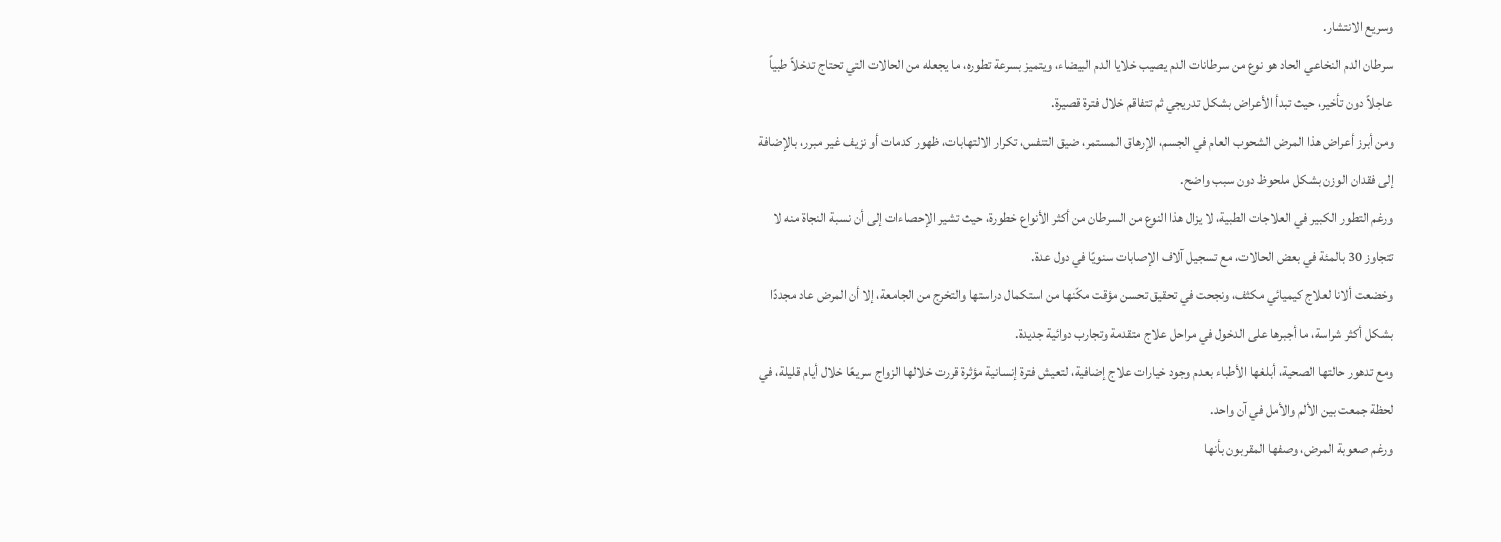وسريع الانتشار.
سرطان الدم النخاعي الحاد هو نوع من سرطانات الدم يصيب خلايا الدم البيضاء، ويتميز بسرعة تطوره، ما يجعله من الحالات التي تحتاج تدخلاً طبياً عاجلاً دون تأخير، حيث تبدأ الأعراض بشكل تدريجي ثم تتفاقم خلال فترة قصيرة.
ومن أبرز أعراض هذا المرض الشحوب العام في الجسم، الإرهاق المستمر، ضيق التنفس، تكرار الالتهابات، ظهور كدمات أو نزيف غير مبرر، بالإضافة إلى فقدان الوزن بشكل ملحوظ دون سبب واضح.
ورغم التطور الكبير في العلاجات الطبية، لا يزال هذا النوع من السرطان من أكثر الأنواع خطورة، حيث تشير الإحصاءات إلى أن نسبة النجاة منه لا تتجاوز 30 بالمئة في بعض الحالات، مع تسجيل آلاف الإصابات سنويًا في دول عدة.
وخضعت ألانا لعلاج كيميائي مكثف، ونجحت في تحقيق تحسن مؤقت مكّنها من استكمال دراستها والتخرج من الجامعة، إلا أن المرض عاد مجددًا بشكل أكثر شراسة، ما أجبرها على الدخول في مراحل علاج متقدمة وتجارب دوائية جديدة.
ومع تدهور حالتها الصحية، أبلغها الأطباء بعدم وجود خيارات علاج إضافية، لتعيش فترة إنسانية مؤثرة قررت خلالها الزواج سريعًا خلال أيام قليلة، في لحظة جمعت بين الألم والأمل في آن واحد.
ورغم صعوبة المرض، وصفها المقربون بأنها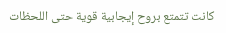كانت تتمتع بروح إيجابية قوية حتى اللحظات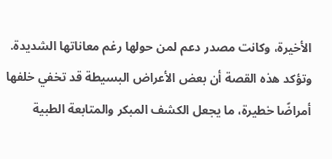الأخيرة، وكانت مصدر دعم لمن حولها رغم معاناتها الشديدة.
وتؤكد هذه القصة أن بعض الأعراض البسيطة قد تخفي خلفها أمراضًا خطيرة، ما يجعل الكشف المبكر والمتابعة الطبية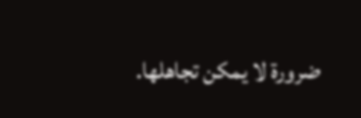ضرورة لا يمكن تجاهلها.